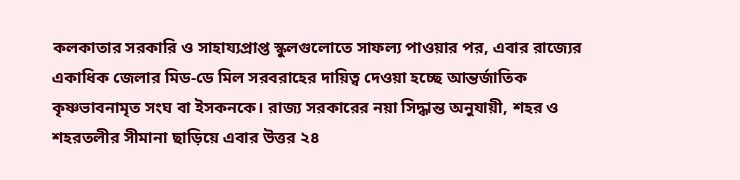কলকাতার সরকারি ও সাহায্যপ্রাপ্ত স্কুলগুলোতে সাফল্য পাওয়ার পর, এবার রাজ্যের একাধিক জেলার মিড-ডে মিল সরবরাহের দায়িত্ব দেওয়া হচ্ছে আন্তর্জাতিক কৃষ্ণভাবনামৃত সংঘ বা ইসকনকে। রাজ্য সরকারের নয়া সিদ্ধান্ত অনুযায়ী, শহর ও শহরতলীর সীমানা ছাড়িয়ে এবার উত্তর ২৪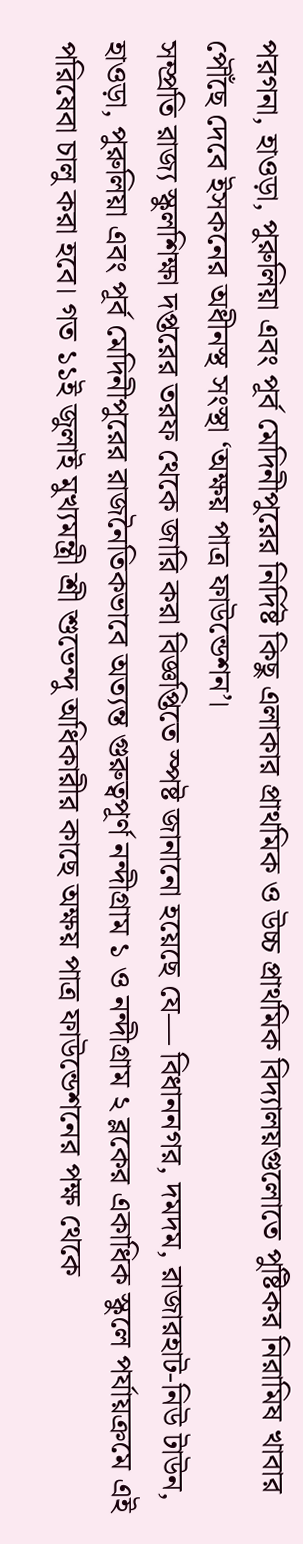পরগনা, হাওড়া, পুরুলিয়া এবং পূর্ব মেদিনীপুরের নির্দিষ্ট কিছু এলাকার প্রাথমিক ও উচ্চ প্রাথমিক বিদ্যালয়গুলোতে পুষ্টিকর নিরামিষ খাবার পৌঁছে দেবে ইসকনের অধীনস্থ সংস্থা ‘অক্ষয় পাত্র ফাউন্ডেশন’।
সম্প্রতি রাজ্য স্কুলশিক্ষা দপ্তরের তরফ থেকে জারি করা বিজ্ঞপ্তিতে স্পষ্ট জানানো হয়েছে যে— বিধাননগর, দমদম, রাজারহাট-নিউ টাউন, হাওড়া, পুরুলিয়া এবং পূর্ব মেদিনীপুরের রাজনৈতিকভাবে অত্যন্ত গুরুত্বপূর্ণ নন্দীগ্রাম ১ ও নন্দীগ্রাম ২ ব্লকের একাধিক স্কুলে পর্যায়ক্রমে এই পরিষেবা চালু করা হবে। গত ১১ই জুলাই মুখ্যমন্ত্রী শ্রী শুভেন্দু অধিকারীর কাছে অক্ষয় পাত্র ফাউন্ডেশনের পক্ষ থেকে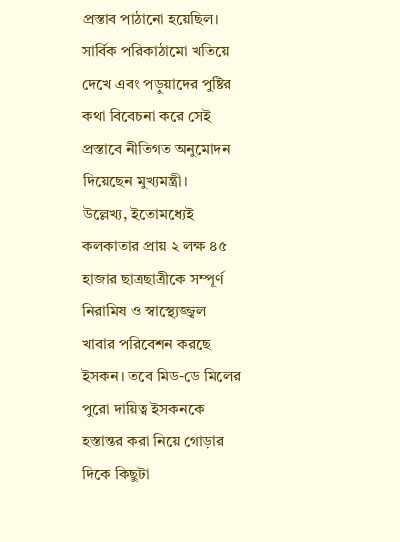প্রস্তাব পাঠানো হয়েছিল। সার্বিক পরিকাঠামো খতিয়ে দেখে এবং পড়ুয়াদের পুষ্টির কথা বিবেচনা করে সেই প্রস্তাবে নীতিগত অনুমোদন দিয়েছেন মুখ্যমন্ত্রী।
উল্লেখ্য, ইতোমধ্যেই কলকাতার প্রায় ২ লক্ষ ৪৫ হাজার ছাত্রছাত্রীকে সম্পূর্ণ নিরামিষ ও স্বাস্থ্যেজ্জ্বল খাবার পরিবেশন করছে ইসকন। তবে মিড-ডে মিলের পুরো দায়িত্ব ইসকনকে হস্তান্তর করা নিয়ে গোড়ার দিকে কিছুটা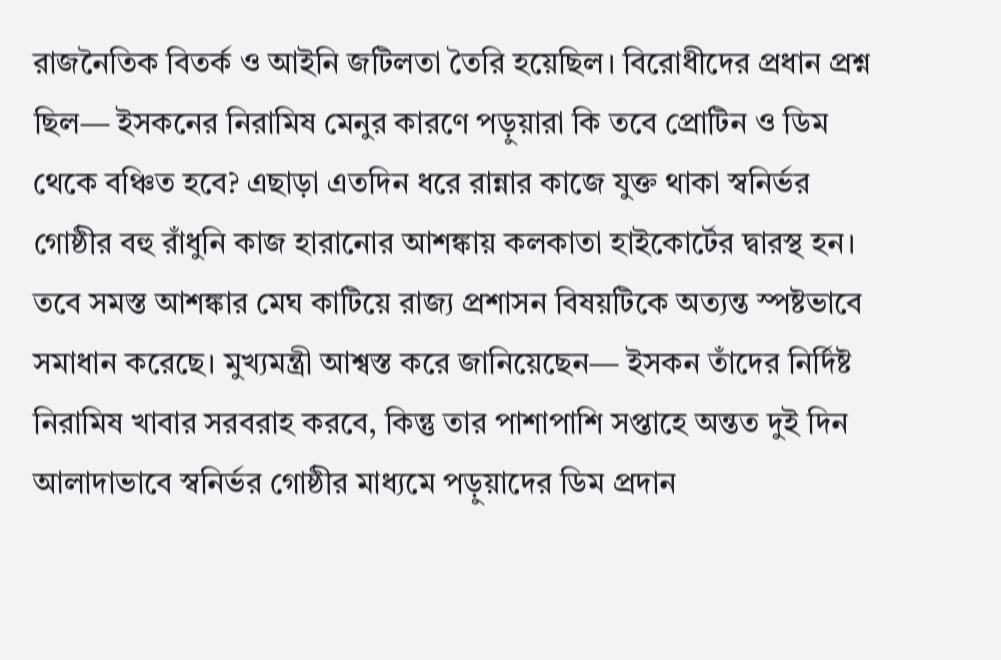রাজনৈতিক বিতর্ক ও আইনি জটিলতা তৈরি হয়েছিল। বিরোধীদের প্রধান প্রশ্ন ছিল— ইসকনের নিরামিষ মেনুর কারণে পড়ুয়ারা কি তবে প্রোটিন ও ডিম থেকে বঞ্চিত হবে? এছাড়া এতদিন ধরে রান্নার কাজে যুক্ত থাকা স্বনির্ভর গোষ্ঠীর বহু রাঁধুনি কাজ হারানোর আশঙ্কায় কলকাতা হাইকোর্টের দ্বারস্থ হন।
তবে সমস্ত আশঙ্কার মেঘ কাটিয়ে রাজ্য প্রশাসন বিষয়টিকে অত্যন্ত স্পষ্টভাবে সমাধান করেছে। মুখ্যমন্ত্রী আশ্বস্ত করে জানিয়েছেন— ইসকন তাঁদের নির্দিষ্ট নিরামিষ খাবার সরবরাহ করবে, কিন্তু তার পাশাপাশি সপ্তাহে অন্তত দুই দিন আলাদাভাবে স্বনির্ভর গোষ্ঠীর মাধ্যমে পড়ুয়াদের ডিম প্রদান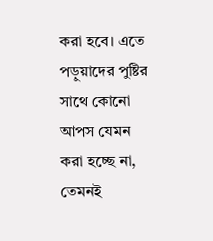করা হবে। এতে পড়ুয়াদের পুষ্টির সাথে কোনো আপস যেমন করা হচ্ছে না, তেমনই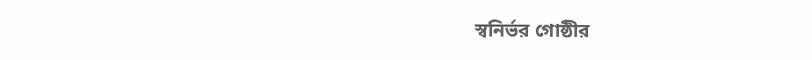স্বনির্ভর গোষ্ঠীর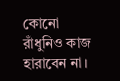কোনো রাঁধুনিও কাজ হারাবেন না।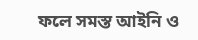ফলে সমস্ত আইনি ও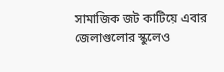সামাজিক জট কাটিয়ে এবার জেলাগুলোর স্কুলেও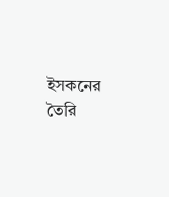ইসকনের তৈরি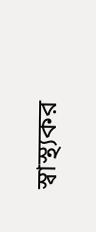স্বাস্থ্যকর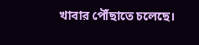খাবার পৌঁছাতে চলেছে।